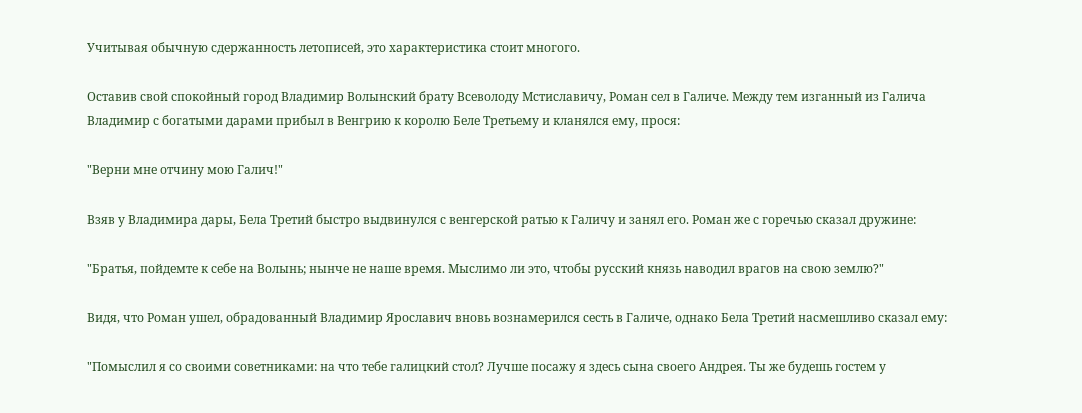Учитывая обычную сдержанность летописей, это характеристика стоит многого.

Оставив свой спокойный город Владимир Волынский брату Всеволоду Мстиславичу, Роман сел в Галиче. Между тем изганный из Галича Владимир с богатыми дарами прибыл в Венгрию к королю Беле Третьему и кланялся ему, прося:

"Верни мне отчину мою Галич!"

Взяв у Владимира дары, Бела Третий быстро выдвинулся с венгерской ратью к Галичу и занял его. Роман же с горечью сказал дружине:

"Братья, пойдемте к себе на Волынь; нынче не наше время. Мыслимо ли это, чтобы русский князь наводил врагов на свою землю?"

Видя, что Роман ушел, обрадованный Владимир Ярославич вновь вознамерился сесть в Галиче, однако Бела Третий насмешливо сказал ему:

"Помыслил я со своими советниками: на что тебе галицкий стол? Лучше посажу я здесь сына своего Андрея. Ты же будешь гостем у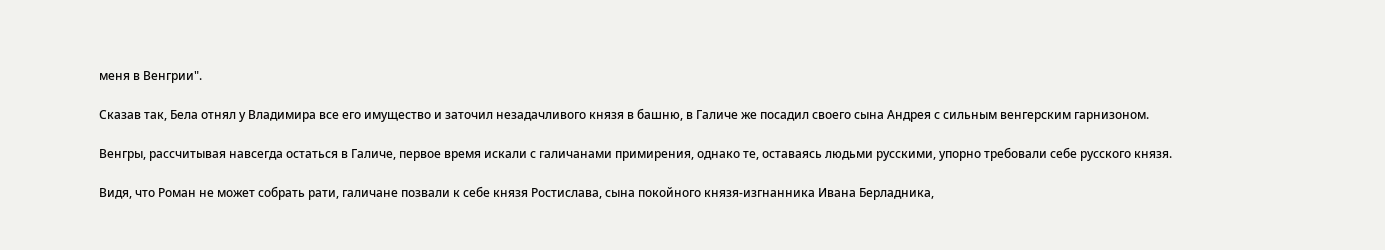меня в Венгрии".

Сказав так, Бела отнял у Владимира все его имущество и заточил незадачливого князя в башню, в Галиче же посадил своего сына Андрея с сильным венгерским гарнизоном.

Венгры, рассчитывая навсегда остаться в Галиче, первое время искали с галичанами примирения, однако те, оставаясь людьми русскими, упорно требовали себе русского князя.

Видя, что Роман не может собрать рати, галичане позвали к себе князя Ростислава, сына покойного князя-изгнанника Ивана Берладника,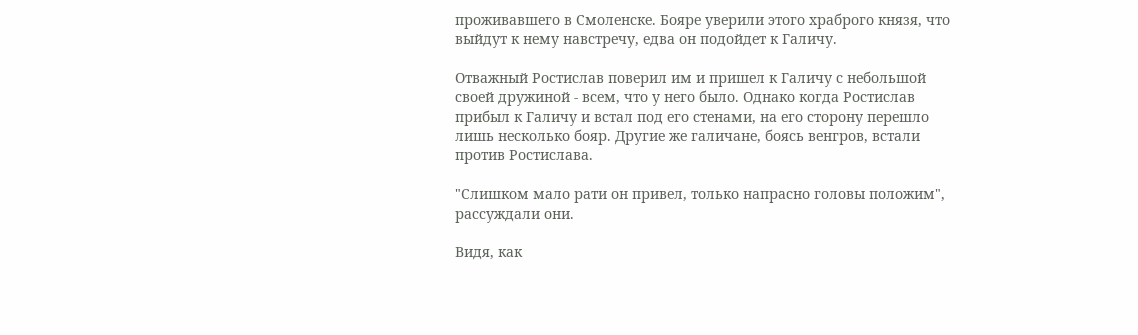проживавшего в Смоленске. Бояре уверили этого храброго князя, что выйдут к нему навстречу, едва он подойдет к Галичу.

Отважный Ростислав поверил им и пришел к Галичу с небольшой своей дружиной - всем, что у него было. Однако когда Ростислав прибыл к Галичу и встал под его стенами, на его сторону перешло лишь несколько бояр. Другие же галичане, боясь венгров, встали против Ростислава.

"Слишком мало рати он привел, только напрасно головы положим", рассуждали они.

Видя, как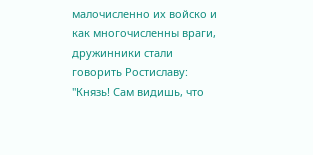малочисленно их войско и как многочисленны враги, дружинники стали говорить Ростиславу: "Князь! Сам видишь, что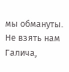мы обмануты. Не взять нам Галича,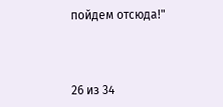пойдем отсюда!"



26 из 34